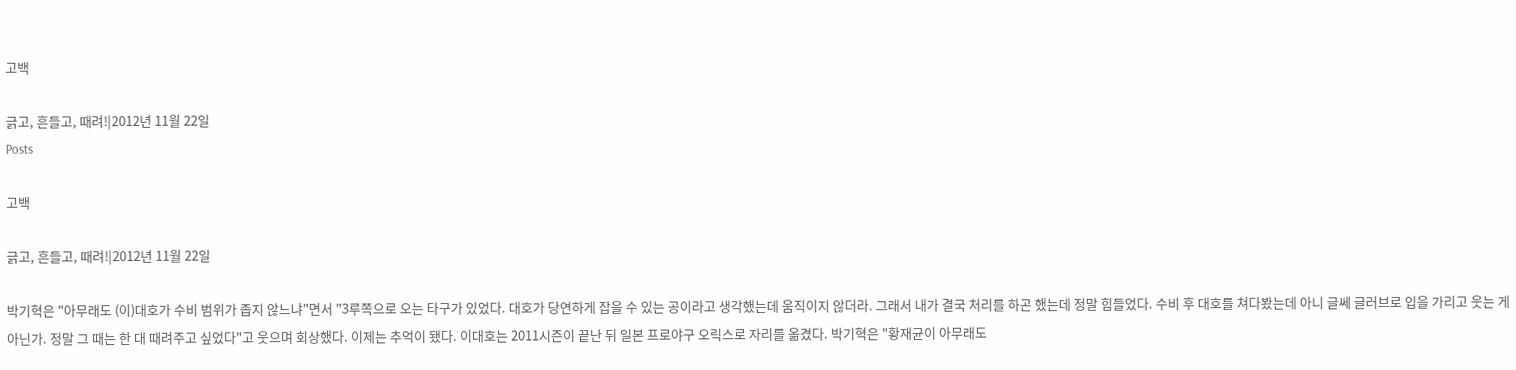고백

긁고, 흔들고, 때려!|2012년 11월 22일
Posts

고백

긁고, 흔들고, 때려!|2012년 11월 22일

박기혁은 "아무래도 (이)대호가 수비 범위가 좁지 않느냐"면서 "3루쪽으로 오는 타구가 있었다. 대호가 당연하게 잡을 수 있는 공이라고 생각했는데 움직이지 않더라. 그래서 내가 결국 처리를 하곤 했는데 정말 힘들었다. 수비 후 대호를 쳐다봤는데 아니 글쎄 글러브로 입을 가리고 웃는 게 아닌가. 정말 그 때는 한 대 때려주고 싶었다"고 웃으며 회상했다. 이제는 추억이 됐다. 이대호는 2011시즌이 끝난 뒤 일본 프로야구 오릭스로 자리를 옮겼다. 박기혁은 "황재균이 아무래도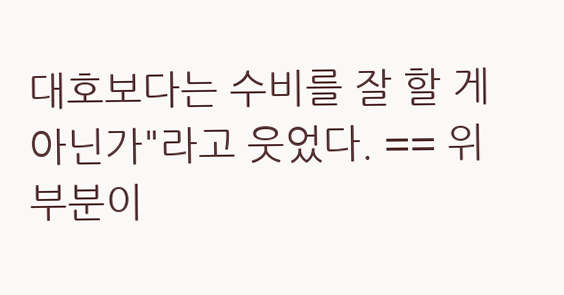대호보다는 수비를 잘 할 게 아닌가"라고 웃었다. == 위 부분이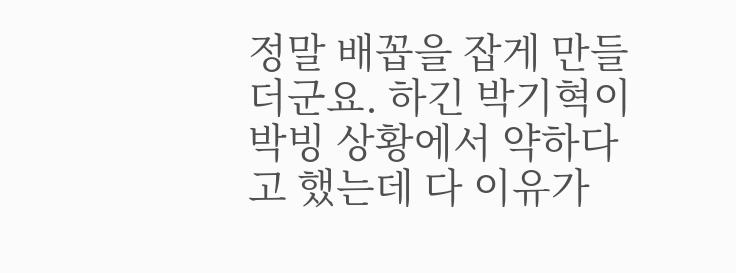정말 배꼽을 잡게 만들더군요. 하긴 박기혁이 박빙 상황에서 약하다고 했는데 다 이유가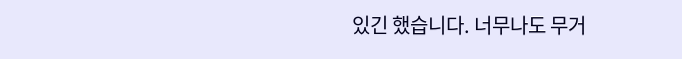있긴 했습니다. 너무나도 무거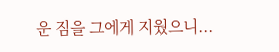운 짐을 그에게 지웠으니...